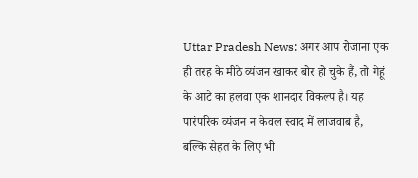Uttar Pradesh News: अगर आप रोजाना एक ही तरह के मीठे व्यंजन खाकर बोर हो चुके हैं, तो गेहूं के आटे का हलवा एक शानदार विकल्प है। यह पारंपरिक व्यंजन न केवल स्वाद में लाजवाब है, बल्कि सेहत के लिए भी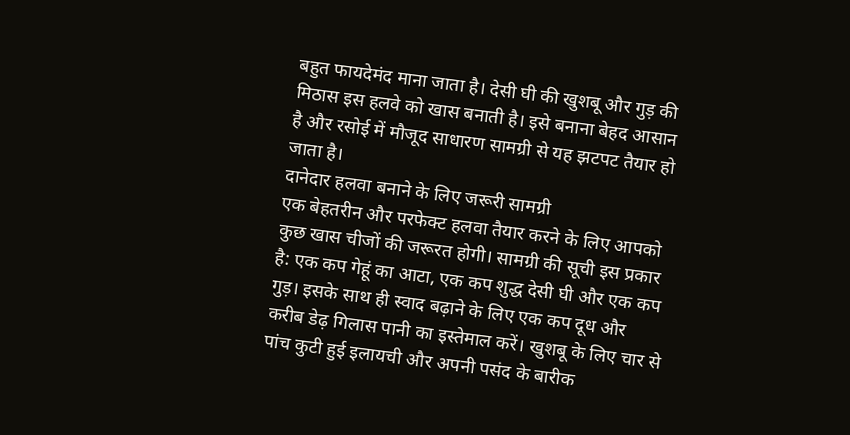बहुत फायदेमंद माना जाता है। देसी घी की खुशबू और गुड़ की मिठास इस हलवे को खास बनाती है। इसे बनाना बेहद आसान है और रसोई में मौजूद साधारण सामग्री से यह झटपट तैयार हो जाता है।
दानेदार हलवा बनाने के लिए जरूरी सामग्री
एक बेहतरीन और परफेक्ट हलवा तैयार करने के लिए आपको कुछ खास चीजों की जरूरत होगी। सामग्री की सूची इस प्रकार है: एक कप गेहूं का आटा, एक कप शुद्ध देसी घी और एक कप गुड़। इसके साथ ही स्वाद बढ़ाने के लिए एक कप दूध और करीब डेढ़ गिलास पानी का इस्तेमाल करें। खुशबू के लिए चार से पांच कुटी हुई इलायची और अपनी पसंद के बारीक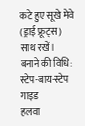कटे हुए सूखे मेवे (ड्राई फ्रूट्स) साथ रखें।
बनाने की विधि: स्टेप-बाय-स्टेप गाइड
हलवा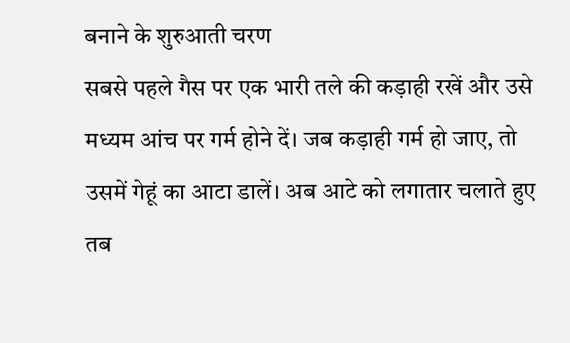बनाने के शुरुआती चरण
सबसे पहले गैस पर एक भारी तले की कड़ाही रखें और उसे मध्यम आंच पर गर्म होने दें। जब कड़ाही गर्म हो जाए, तो उसमें गेहूं का आटा डालें। अब आटे को लगातार चलाते हुए तब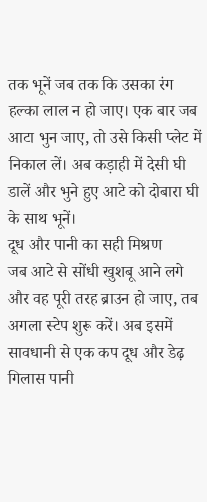तक भूनें जब तक कि उसका रंग हल्का लाल न हो जाए। एक बार जब आटा भुन जाए, तो उसे किसी प्लेट में निकाल लें। अब कड़ाही में देसी घी डालें और भुने हुए आटे को दोबारा घी के साथ भूनें।
दूध और पानी का सही मिश्रण
जब आटे से सोंधी खुशबू आने लगे और वह पूरी तरह ब्राउन हो जाए, तब अगला स्टेप शुरू करें। अब इसमें सावधानी से एक कप दूध और डेढ़ गिलास पानी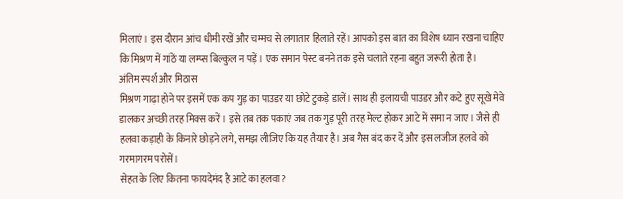मिलाएं। इस दौरान आंच धीमी रखें और चम्मच से लगातार हिलाते रहें। आपको इस बात का विशेष ध्यान रखना चाहिए कि मिश्रण में गांठें या लम्प्स बिल्कुल न पड़ें। एक समान पेस्ट बनने तक इसे चलाते रहना बहुत जरूरी होता है।
अंतिम स्पर्श और मिठास
मिश्रण गाढ़ा होने पर इसमें एक कप गुड़ का पाउडर या छोटे टुकड़े डालें। साथ ही इलायची पाउडर और कटे हुए सूखे मेवे डालकर अच्छी तरह मिक्स करें। इसे तब तक पकाएं जब तक गुड़ पूरी तरह मेल्ट होकर आटे में समा न जाए। जैसे ही हलवा कड़ाही के किनारे छोड़ने लगे, समझ लीजिए कि यह तैयार है। अब गैस बंद कर दें और इस लजीज हलवे को गरमागरम परोसें।
सेहत के लिए कितना फायदेमंद है आटे का हलवा?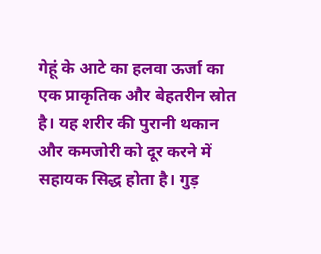गेहूं के आटे का हलवा ऊर्जा का एक प्राकृतिक और बेहतरीन स्रोत है। यह शरीर की पुरानी थकान और कमजोरी को दूर करने में सहायक सिद्ध होता है। गुड़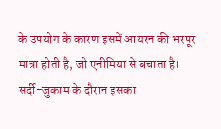के उपयोग के कारण इसमें आयरन की भरपूर मात्रा होती है, जो एनीमिया से बचाता है। सर्दी-जुकाम के दौरान इसका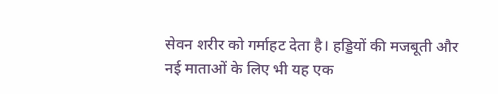सेवन शरीर को गर्माहट देता है। हड्डियों की मजबूती और नई माताओं के लिए भी यह एक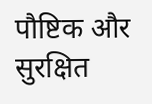पौष्टिक और सुरक्षित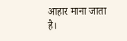आहार माना जाता है।